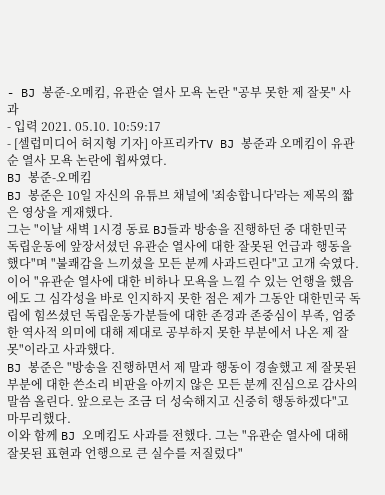- BJ 봉준-오메킴, 유관순 열사 모욕 논란 "공부 못한 제 잘못" 사과
- 입력 2021. 05.10. 10:59:17
- [셀럽미디어 허지형 기자] 아프리카TV BJ 봉준과 오메킴이 유관순 열사 모욕 논란에 휩싸였다.
BJ 봉준-오메킴
BJ 봉준은 10일 자신의 유튜브 채널에 '죄송합니다'라는 제목의 짧은 영상을 게재했다.
그는 "이날 새벽 1시경 동료 BJ들과 방송을 진행하던 중 대한민국 독립운동에 앞장서셨던 유관순 열사에 대한 잘못된 언급과 행동을 했다"며 "불쾌감을 느끼셨을 모든 분께 사과드린다"고 고개 숙였다.
이어 "유관순 열사에 대한 비하나 모욕을 느낄 수 있는 언행을 했음에도 그 심각성을 바로 인지하지 못한 점은 제가 그동안 대한민국 독립에 힘쓰셨던 독립운동가분들에 대한 존경과 존중심이 부족, 엄중한 역사적 의미에 대해 제대로 공부하지 못한 부분에서 나온 제 잘못"이라고 사과했다.
BJ 봉준은 "방송을 진행하면서 제 말과 행동이 경솔했고 제 잘못된 부분에 대한 쓴소리 비판을 아끼지 않은 모든 분께 진심으로 감사의 말씀 올린다. 앞으로는 조금 더 성숙해지고 신중히 행동하겠다"고 마무리했다.
이와 함께 BJ 오메킴도 사과를 전했다. 그는 "유관순 열사에 대해 잘못된 표현과 언행으로 큰 실수를 저질렀다"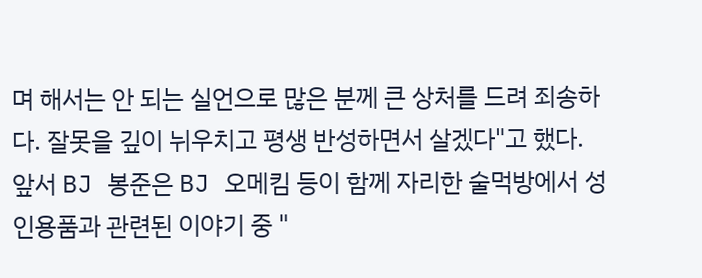며 해서는 안 되는 실언으로 많은 분께 큰 상처를 드려 죄송하다. 잘못을 깊이 뉘우치고 평생 반성하면서 살겠다"고 했다.
앞서 BJ 봉준은 BJ 오메킴 등이 함께 자리한 술먹방에서 성인용품과 관련된 이야기 중 "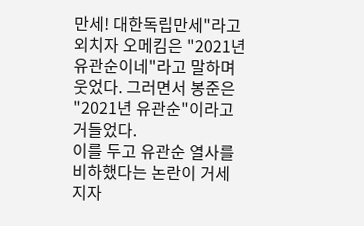만세! 대한독립만세"라고 외치자 오메킴은 "2021년 유관순이네"라고 말하며 웃었다. 그러면서 봉준은 "2021년 유관순"이라고 거들었다.
이를 두고 유관순 열사를 비하했다는 논란이 거세지자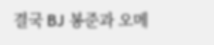결국 BJ 봉준과 오메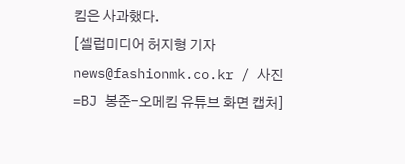킴은 사과했다.
[셀럽미디어 허지형 기자 news@fashionmk.co.kr / 사진=BJ 봉준-오메킴 유튜브 화면 캡처]